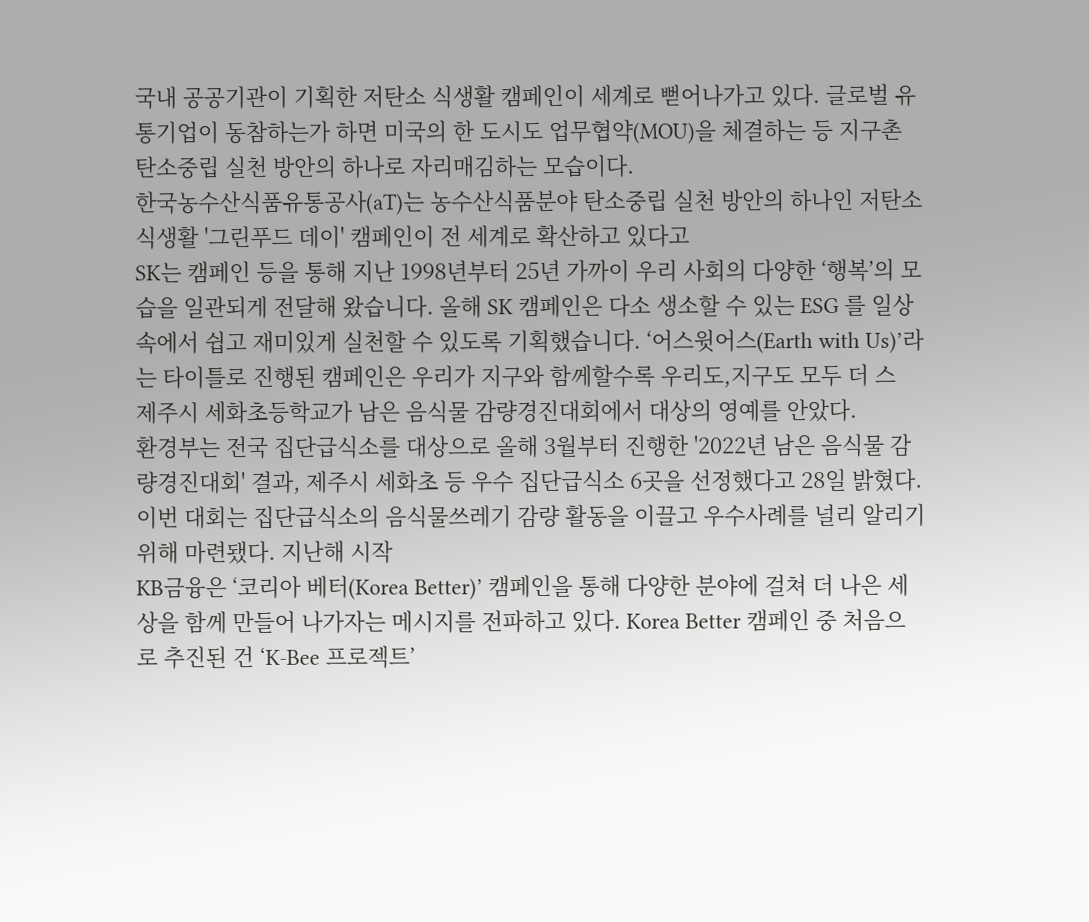국내 공공기관이 기획한 저탄소 식생활 캠페인이 세계로 뻗어나가고 있다. 글로벌 유통기업이 동참하는가 하면 미국의 한 도시도 업무협약(MOU)을 체결하는 등 지구촌 탄소중립 실천 방안의 하나로 자리매김하는 모습이다.
한국농수산식품유통공사(aT)는 농수산식품분야 탄소중립 실천 방안의 하나인 저탄소 식생활 '그린푸드 데이' 캠페인이 전 세계로 확산하고 있다고
SK는 캠페인 등을 통해 지난 1998년부터 25년 가까이 우리 사회의 다양한 ‘행복’의 모습을 일관되게 전달해 왔습니다. 올해 SK 캠페인은 다소 생소할 수 있는 ESG 를 일상 속에서 쉽고 재미있게 실천할 수 있도록 기획했습니다. ‘어스윗어스(Earth with Us)’라는 타이틀로 진행된 캠페인은 우리가 지구와 함께할수록 우리도,지구도 모두 더 스
제주시 세화초등학교가 남은 음식물 감량경진대회에서 대상의 영예를 안았다.
환경부는 전국 집단급식소를 대상으로 올해 3월부터 진행한 '2022년 남은 음식물 감량경진대회' 결과, 제주시 세화초 등 우수 집단급식소 6곳을 선정했다고 28일 밝혔다.
이번 대회는 집단급식소의 음식물쓰레기 감량 활동을 이끌고 우수사례를 널리 알리기 위해 마련됐다. 지난해 시작
KB금융은 ‘코리아 베터(Korea Better)’ 캠페인을 통해 다양한 분야에 걸쳐 더 나은 세상을 함께 만들어 나가자는 메시지를 전파하고 있다. Korea Better 캠페인 중 처음으로 추진된 건 ‘K-Bee 프로젝트’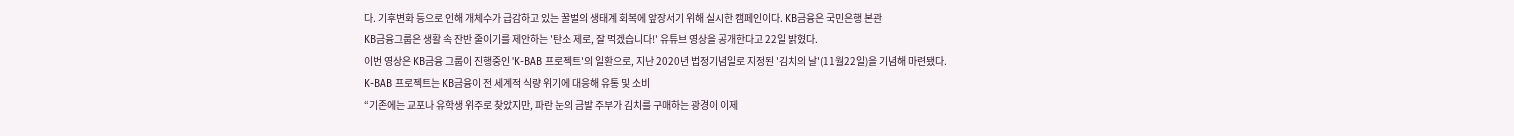다. 기후변화 등으로 인해 개체수가 급감하고 있는 꿀벌의 생태계 회복에 앞장서기 위해 실시한 캠페인이다. KB금융은 국민은행 본관
KB금융그룹은 생활 속 잔반 줄이기를 제안하는 '탄소 제로, 잘 먹겠습니다!' 유튜브 영상을 공개한다고 22일 밝혔다.
이번 영상은 KB금융 그룹이 진행중인 'K-BAB 프로젝트'의 일환으로, 지난 2020년 법정기념일로 지정된 '김치의 날'(11월22일)을 기념해 마련됐다.
K-BAB 프로젝트는 KB금융이 전 세계적 식량 위기에 대응해 유통 및 소비
“기존에는 교포나 유학생 위주로 찾았지만, 파란 눈의 금발 주부가 김치를 구매하는 광경이 이제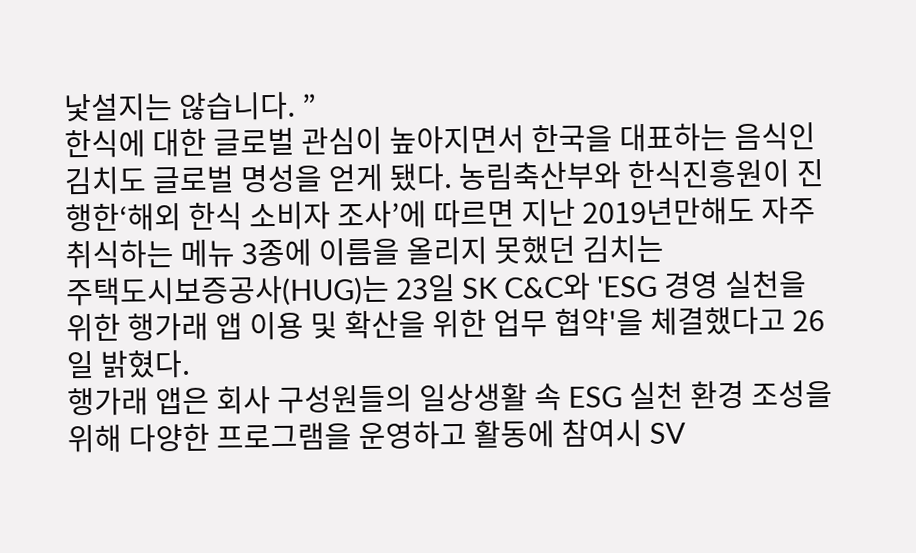낯설지는 않습니다. ”
한식에 대한 글로벌 관심이 높아지면서 한국을 대표하는 음식인 김치도 글로벌 명성을 얻게 됐다. 농림축산부와 한식진흥원이 진행한‘해외 한식 소비자 조사’에 따르면 지난 2019년만해도 자주 취식하는 메뉴 3종에 이름을 올리지 못했던 김치는
주택도시보증공사(HUG)는 23일 SK C&C와 'ESG 경영 실천을 위한 행가래 앱 이용 및 확산을 위한 업무 협약'을 체결했다고 26일 밝혔다.
행가래 앱은 회사 구성원들의 일상생활 속 ESG 실천 환경 조성을 위해 다양한 프로그램을 운영하고 활동에 참여시 SV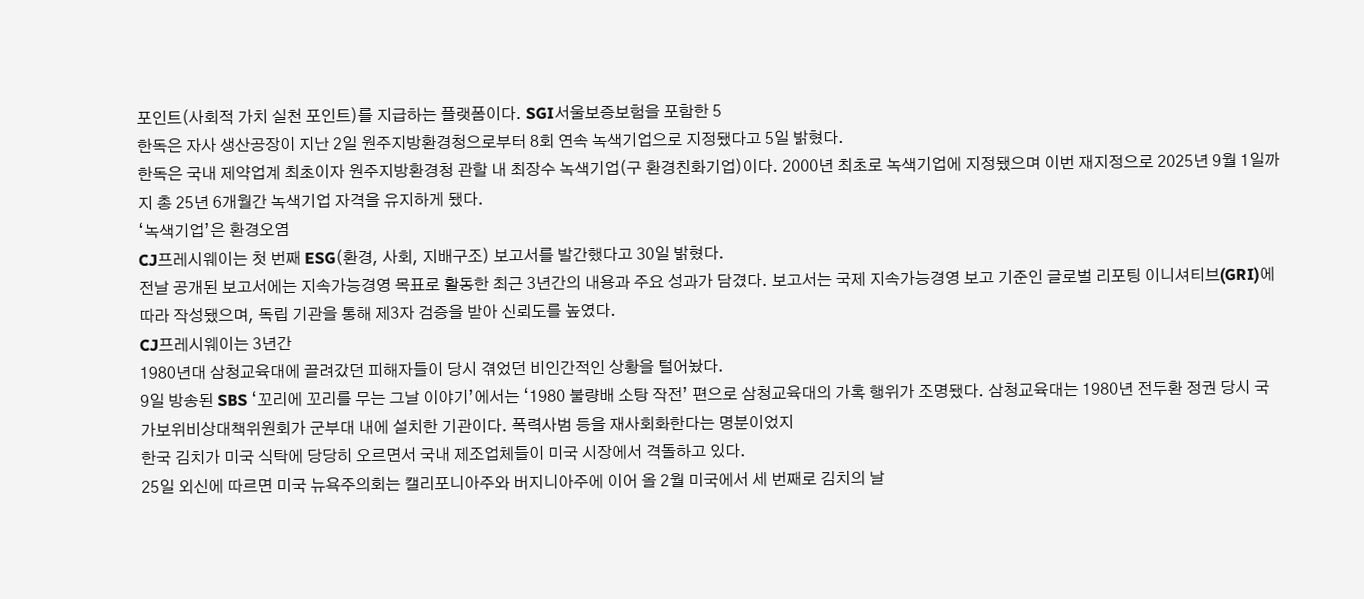포인트(사회적 가치 실천 포인트)를 지급하는 플랫폼이다. SGI서울보증보험을 포함한 5
한독은 자사 생산공장이 지난 2일 원주지방환경청으로부터 8회 연속 녹색기업으로 지정됐다고 5일 밝혔다.
한독은 국내 제약업계 최초이자 원주지방환경청 관할 내 최장수 녹색기업(구 환경친화기업)이다. 2000년 최초로 녹색기업에 지정됐으며 이번 재지정으로 2025년 9월 1일까지 총 25년 6개월간 녹색기업 자격을 유지하게 됐다.
‘녹색기업’은 환경오염
CJ프레시웨이는 첫 번째 ESG(환경, 사회, 지배구조) 보고서를 발간했다고 30일 밝혔다.
전날 공개된 보고서에는 지속가능경영 목표로 활동한 최근 3년간의 내용과 주요 성과가 담겼다. 보고서는 국제 지속가능경영 보고 기준인 글로벌 리포팅 이니셔티브(GRI)에 따라 작성됐으며, 독립 기관을 통해 제3자 검증을 받아 신뢰도를 높였다.
CJ프레시웨이는 3년간
1980년대 삼청교육대에 끌려갔던 피해자들이 당시 겪었던 비인간적인 상황을 털어놨다.
9일 방송된 SBS ‘꼬리에 꼬리를 무는 그날 이야기’에서는 ‘1980 불량배 소탕 작전’ 편으로 삼청교육대의 가혹 행위가 조명됐다. 삼청교육대는 1980년 전두환 정권 당시 국가보위비상대책위원회가 군부대 내에 설치한 기관이다. 폭력사범 등을 재사회화한다는 명분이었지
한국 김치가 미국 식탁에 당당히 오르면서 국내 제조업체들이 미국 시장에서 격돌하고 있다.
25일 외신에 따르면 미국 뉴욕주의회는 캘리포니아주와 버지니아주에 이어 올 2월 미국에서 세 번째로 김치의 날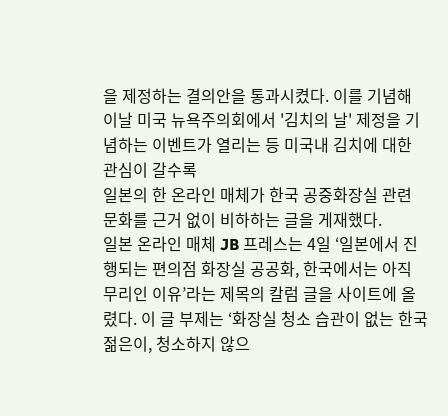을 제정하는 결의안을 통과시켰다. 이를 기념해 이날 미국 뉴욕주의회에서 '김치의 날' 제정을 기념하는 이벤트가 열리는 등 미국내 김치에 대한 관심이 갈수록
일본의 한 온라인 매체가 한국 공중화장실 관련 문화를 근거 없이 비하하는 글을 게재했다.
일본 온라인 매체 JB 프레스는 4일 ‘일본에서 진행되는 편의점 화장실 공공화, 한국에서는 아직 무리인 이유’라는 제목의 칼럼 글을 사이트에 올렸다. 이 글 부제는 ‘화장실 청소 습관이 없는 한국 젊은이, 청소하지 않으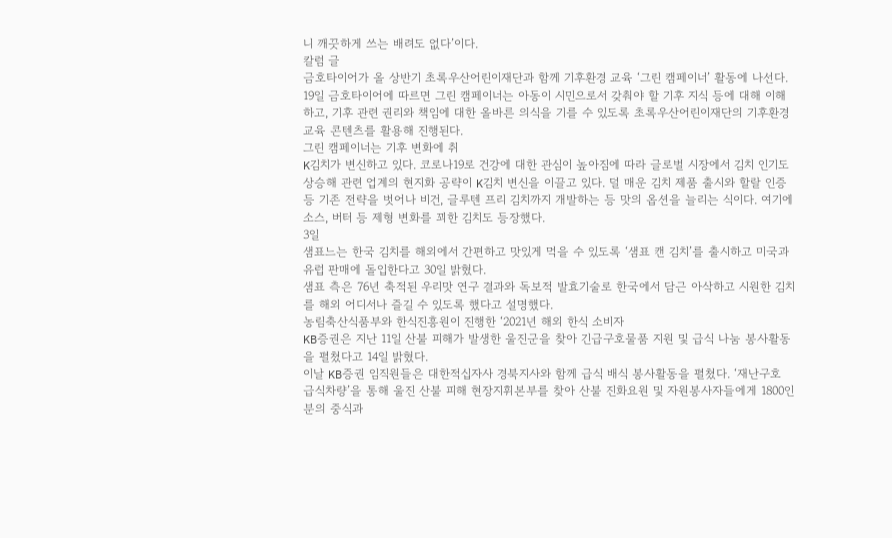니 깨끗하게 쓰는 배려도 없다’이다.
칼럼 글
금호타이어가 올 상반기 초록우산어린이재단과 함께 기후환경 교육 ‘그린 캠페이너’ 활동에 나선다.
19일 금호타이어에 따르면 그린 캠페이너는 아동이 시민으로서 갖춰야 할 기후 지식 등에 대해 이해하고, 기후 관련 권리와 책임에 대한 올바른 의식을 기를 수 있도록 초록우산어린이재단의 기후환경교육 콘텐츠를 활용해 진행된다.
그린 캠페이너는 기후 변화에 취
K김치가 변신하고 있다. 코로나19로 건강에 대한 관심이 높아짐에 따라 글로벌 시장에서 김치 인기도 상승해 관련 업계의 현지화 공략이 K김치 변신을 이끌고 있다. 덜 매운 김치 제품 출시와 할랄 인증 등 기존 전략을 벗어나 비건, 글루텐 프리 김치까지 개발하는 등 맛의 옵션을 늘리는 식이다. 여기에 소스, 버터 등 제형 변화를 꾀한 김치도 등장했다.
3일
샘표느는 한국 김치를 해외에서 간편하고 맛있게 먹을 수 있도록 ‘샘표 캔 김치’를 출시하고 미국과 유럽 판매에 돌입한다고 30일 밝혔다.
샘표 측은 76년 축적된 우리맛 연구 결과와 독보적 발효기술로 한국에서 담근 아삭하고 시원한 김치를 해외 어디서나 즐길 수 있도록 했다고 설명했다.
농림축산식품부와 한식진흥원이 진행한 ‘2021년 해외 한식 소비자
KB증권은 지난 11일 산불 피해가 발생한 울진군을 찾아 긴급구호물품 지원 및 급식 나눔 봉사활동을 펼쳤다고 14일 밝혔다.
이날 KB증권 임직원들은 대한적십자사 경북지사와 함께 급식 배식 봉사활동을 펼쳤다. ‘재난구호 급식차량’을 통해 울진 산불 피해 현장지휘본부를 찾아 산불 진화요원 및 자원봉사자들에게 1800인분의 중식과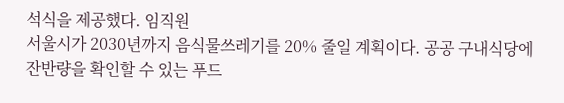석식을 제공했다. 임직원
서울시가 2030년까지 음식물쓰레기를 20% 줄일 계획이다. 공공 구내식당에 잔반량을 확인할 수 있는 푸드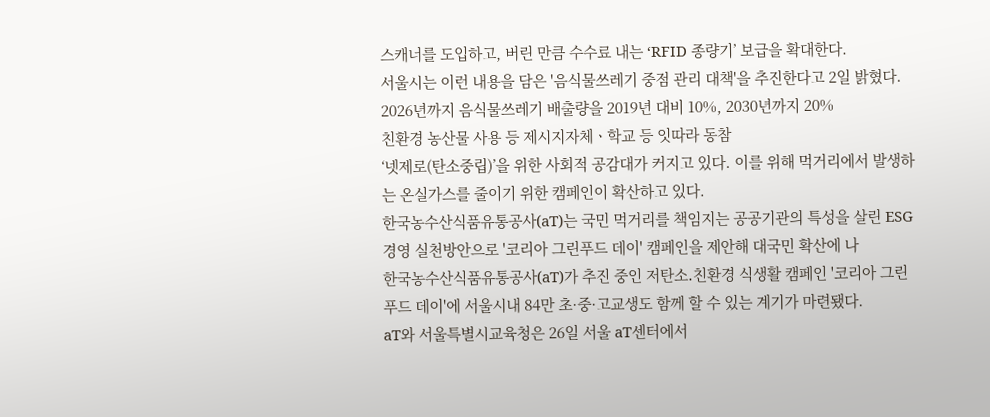스캐너를 도입하고, 버린 만큼 수수료 내는 ‘RFID 종량기’ 보급을 확대한다.
서울시는 이런 내용을 담은 '음식물쓰레기 중점 관리 대책'을 추진한다고 2일 밝혔다. 2026년까지 음식물쓰레기 배출량을 2019년 대비 10%, 2030년까지 20%
친환경 농산물 사용 등 제시지자체ㆍ학교 등 잇따라 동참
‘넷제로(탄소중립)’을 위한 사회적 공감대가 커지고 있다. 이를 위해 먹거리에서 발생하는 온실가스를 줄이기 위한 캠페인이 확산하고 있다.
한국농수산식품유통공사(aT)는 국민 먹거리를 책임지는 공공기관의 특성을 살린 ESG경영 실천방안으로 '코리아 그린푸드 데이' 캠페인을 제안해 대국민 확산에 나
한국농수산식품유통공사(aT)가 추진 중인 저탄소․친환경 식생활 캠페인 '코리아 그린푸드 데이'에 서울시내 84만 초·중·고교생도 함께 할 수 있는 계기가 마련됐다.
aT와 서울특별시교육청은 26일 서울 aT센터에서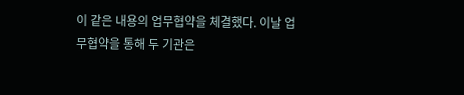이 같은 내용의 업무협약을 체결했다. 이날 업무협약을 통해 두 기관은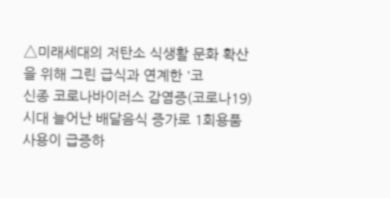△미래세대의 저탄소 식생활 문화 확산을 위해 그린 급식과 연계한 '코
신종 코로나바이러스 감염증(코로나19) 시대 늘어난 배달음식 증가로 1회용품 사용이 급증하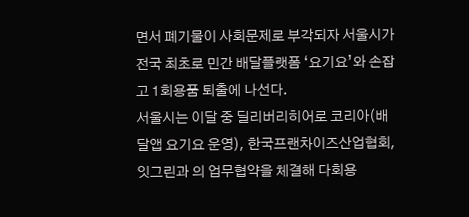면서 폐기물이 사회문제로 부각되자 서울시가 전국 최초로 민간 배달플랫폼 ‘요기요’와 손잡고 1회용품 퇴출에 나선다.
서울시는 이달 중 딜리버리히어로 코리아(배달앱 요기요 운영), 한국프랜차이즈산업협회, 잇그린과 의 업무협약을 체결해 다회용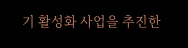기 활성화 사업을 추진한